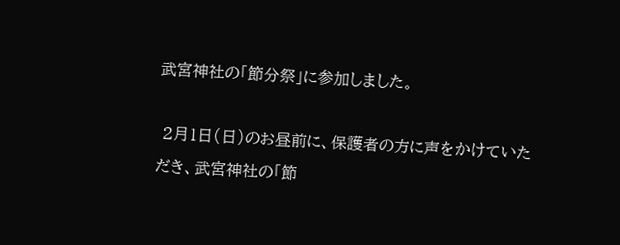武宮神社の「節分祭」に参加しました。

 2月1日(日)のお昼前に、保護者の方に声をかけていただき、武宮神社の「節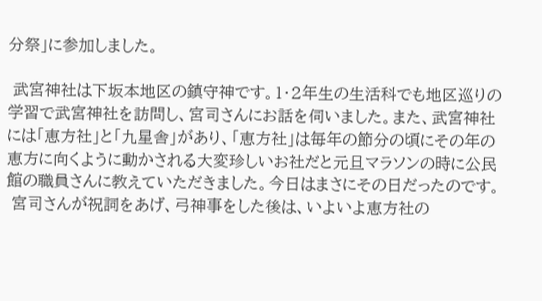分祭」に参加しました。

 武宮神社は下坂本地区の鎮守神です。1・2年生の生活科でも地区巡りの学習で武宮神社を訪問し、宮司さんにお話を伺いました。また、武宮神社には「恵方社」と「九星舎」があり、「恵方社」は毎年の節分の頃にその年の恵方に向くように動かされる大変珍しいお社だと元旦マラソンの時に公民館の職員さんに教えていただきました。今日はまさにその日だったのです。
 宮司さんが祝詞をあげ、弓神事をした後は、いよいよ恵方社の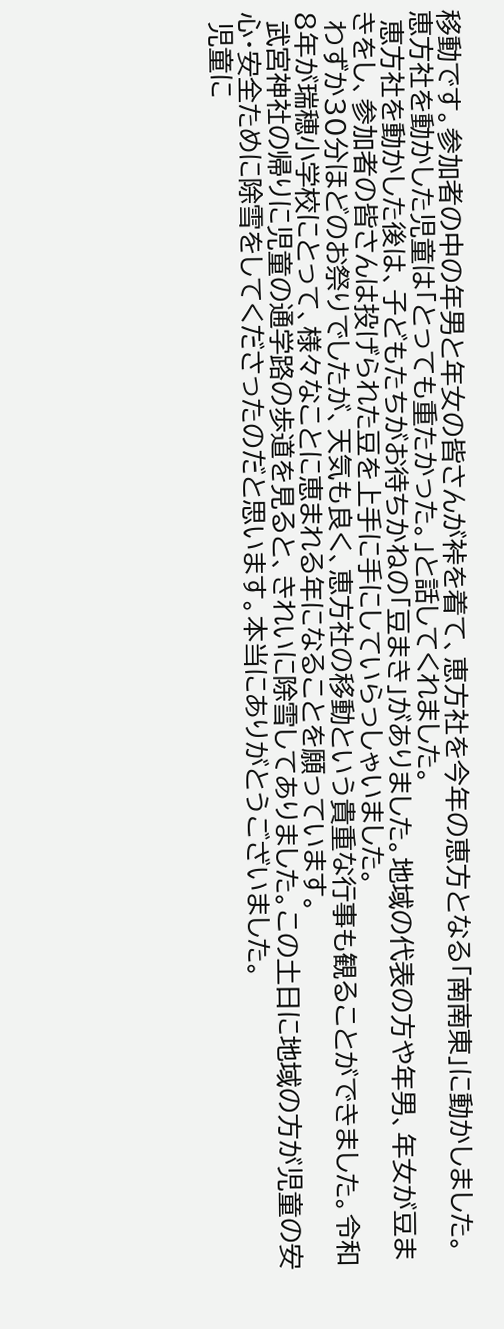移動です。参加者の中の年男と年女の皆さんが裃を着て、恵方社を今年の恵方となる「南南東」に動かしました。恵方社を動かした児童は「とっても重たかった。」と話してくれました。
 恵方社を動かした後は、子どもたちがお待ちかねの「豆まき」がありました。地域の代表の方や年男、年女が豆まきをし、参加者の皆さんは投げられた豆を上手に手にしていらっしゃいました。
 わずか30分ほどのお祭りでしたが、天気も良く、恵方社の移動という貴重な行事も観ることができました。令和8年が瑞穂小学校にとって、様々なことに恵まれる年になることを願っています。
 武宮神社の帰りに児童の通学路の歩道を見ると、きれいに除雪してありました。この土日に地域の方が児童の安心・安全ために除雪をしてくださったのだと思います。本当にありがとうございました。
 児童に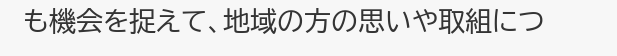も機会を捉えて、地域の方の思いや取組につ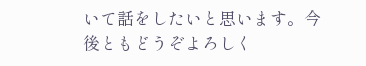いて話をしたいと思います。今後ともどうぞよろしく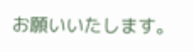お願いいたします。